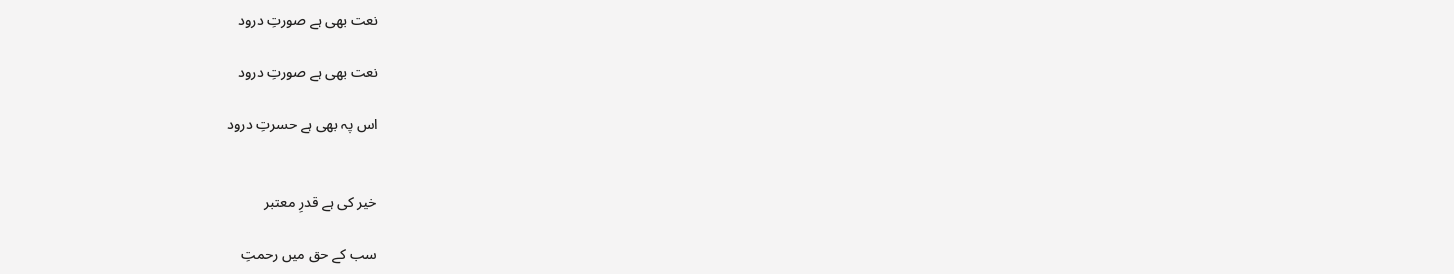نعت بھی ہے صورتِ درود

نعت بھی ہے صورتِ درود

اس پہ بھی ہے حسرتِ درود


خیر کی ہے قدرِ معتبر

سب کے حق میں رحمتِ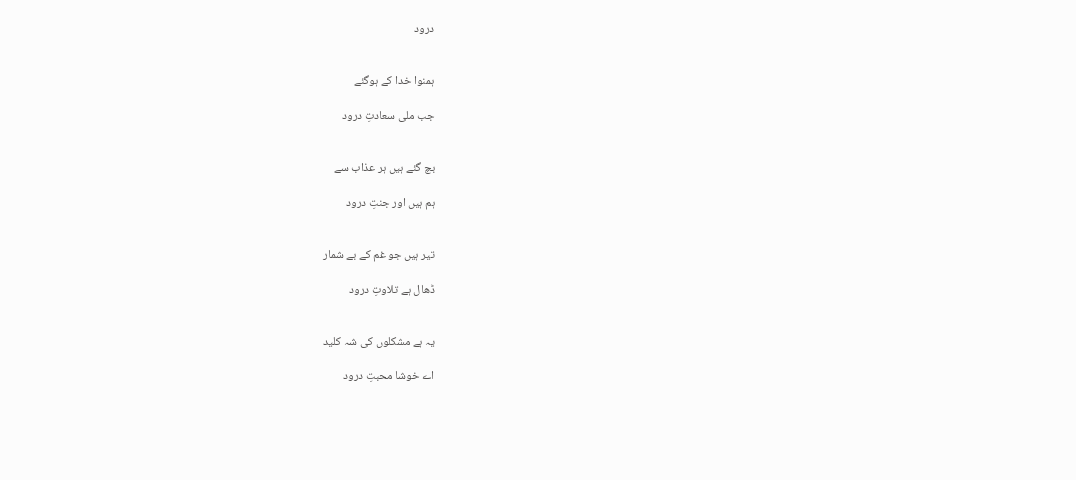درود


ہمنوا خدا کے ہوگئے

جب ملی سعادتِ درود


بچ گئے ہیں ہر عذاب سے

ہم ہیں اور جنتِ درود


تیر ہیں جو غم کے بے شمار

ڈھال ہے تلاوتِ درود


یہ ہے مشکلوں کی شہ کلید

اے خوشا محبتِ درود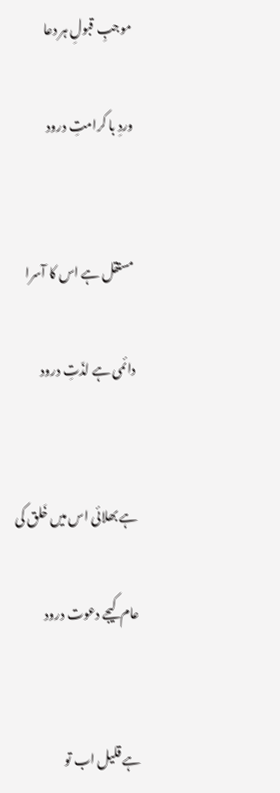موجبِ قبولِ ہر دعا

وردِ با کرامتِ درود


مستقل ہے اس کا آسرا

دائمی ہے لذّتِ درود


ہے بھلائی اس میں خَلق کی

عام کیجے دعوت درود


ہے قلیل اب تو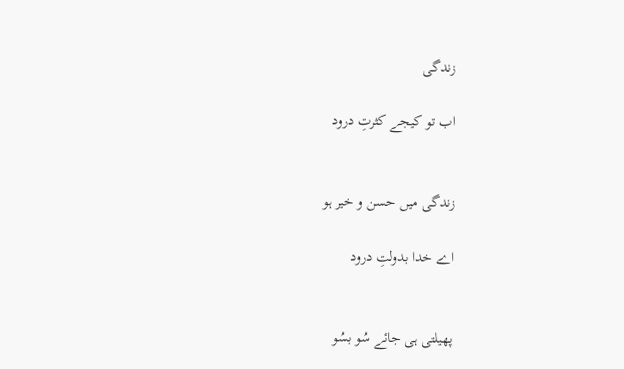زندگی

اب تو کیجے کثرتِ درود


زندگی میں حسن و خیر ہو

اے خدا بدولتِ درود


پھیلتی ہی جائے سُو بسُو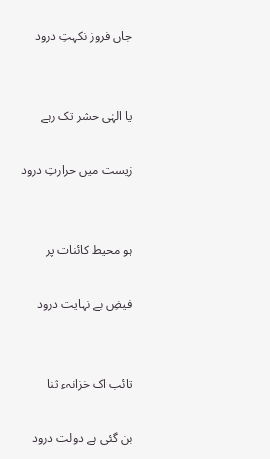جاں فروز نکہتِ درود


یا الہٰی حشر تک رہے

زیست میں حرارتِ درود


ہو محیط کائنات پر

فیضِ بے نہایت درود


تائب اک خزانہء ثنا

بن گئی ہے دولت درود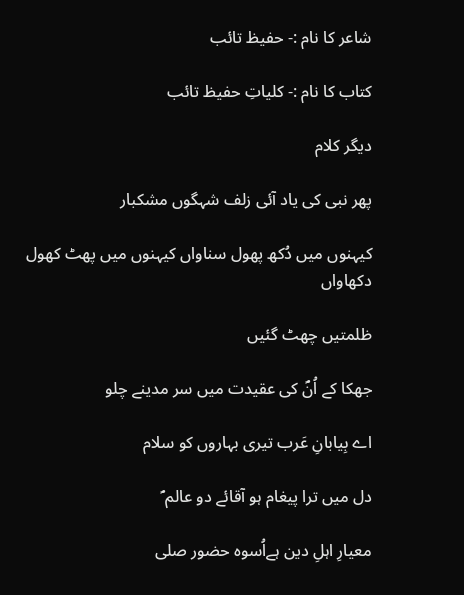شاعر کا نام :- حفیظ تائب

کتاب کا نام :- کلیاتِ حفیظ تائب

دیگر کلام

پھر نبی کی یاد آئی زلف شہگوں مشکبار

کیہنوں میں دُکھ پھول سناواں کیہنوں میں پھٹ کھول دکھاواں

ظلمتیں چھٹ گئیں

جھکا کے اُنؐ کی عقیدت میں سر مدینے چلو

اے بِیابانِ عَرب تیری بہاروں کو سلام

دل میں ترا پیغام ہو آقائے دو عالم ؐ

معیارِ اہلِ دین ہےاُسوہ حضور صلى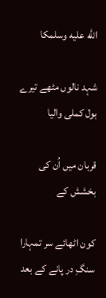الله عليه وسلمکا

شہد نالوں مٹھے تیرے بول کملی والیا

قربان میں اُن کی بخشش کے

کون اٹھائے سر تمہارا سنگِ در پانے کے بعد